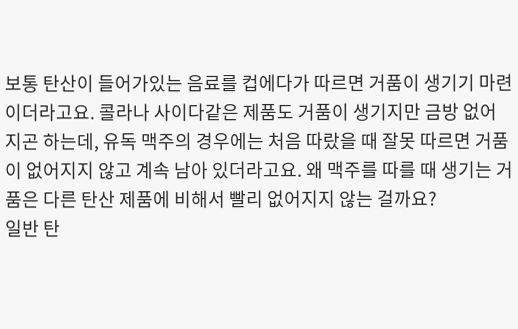보통 탄산이 들어가있는 음료를 컵에다가 따르면 거품이 생기기 마련이더라고요. 콜라나 사이다같은 제품도 거품이 생기지만 금방 없어지곤 하는데, 유독 맥주의 경우에는 처음 따랐을 때 잘못 따르면 거품이 없어지지 않고 계속 남아 있더라고요. 왜 맥주를 따를 때 생기는 거품은 다른 탄산 제품에 비해서 빨리 없어지지 않는 걸까요?
일반 탄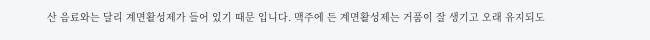산 음료와는 달리 계면활성제가 들어 있기 때문 입니다. 맥주에 든 계면활성제는 거품이 잘 생기고 오래 유지되도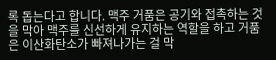록 돕는다고 합니다. 맥주 거품은 공기와 접촉하는 것을 막아 맥주를 신선하게 유지하는 역할을 하고 거품은 이산화탄소가 빠져나가는 걸 막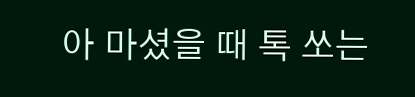아 마셨을 때 톡 쏘는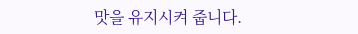맛을 유지시켜 줍니다.